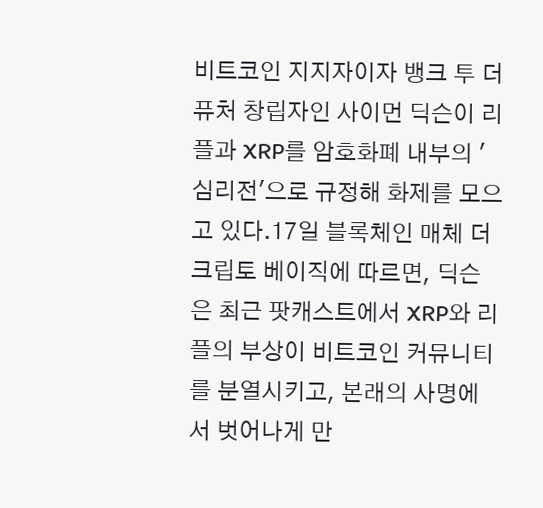비트코인 지지자이자 뱅크 투 더 퓨처 창립자인 사이먼 딕슨이 리플과 XRP를 암호화폐 내부의 '심리전'으로 규정해 화제를 모으고 있다.17일 블록체인 매체 더 크립토 베이직에 따르면, 딕슨은 최근 팟캐스트에서 XRP와 리플의 부상이 비트코인 커뮤니티를 분열시키고, 본래의 사명에서 벗어나게 만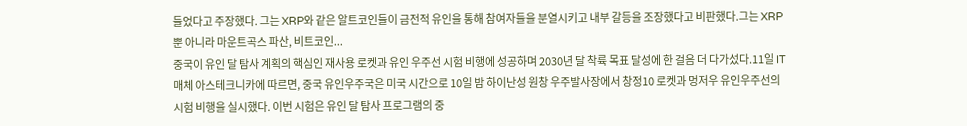들었다고 주장했다. 그는 XRP와 같은 알트코인들이 금전적 유인을 통해 참여자들을 분열시키고 내부 갈등을 조장했다고 비판했다.그는 XRP뿐 아니라 마운트곡스 파산, 비트코인...
중국이 유인 달 탐사 계획의 핵심인 재사용 로켓과 유인 우주선 시험 비행에 성공하며 2030년 달 착륙 목표 달성에 한 걸음 더 다가섰다.11일 IT매체 아스테크니카에 따르면, 중국 유인우주국은 미국 시간으로 10일 밤 하이난성 원창 우주발사장에서 창정10 로켓과 멍저우 유인우주선의 시험 비행을 실시했다. 이번 시험은 유인 달 탐사 프로그램의 중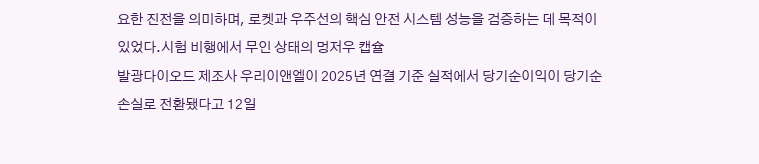요한 진전을 의미하며, 로켓과 우주선의 핵심 안전 시스템 성능을 검증하는 데 목적이 있었다.시험 비행에서 무인 상태의 멍저우 캡슐
발광다이오드 제조사 우리이앤엘이 2025년 연결 기준 실적에서 당기순이익이 당기순손실로 전환됐다고 12일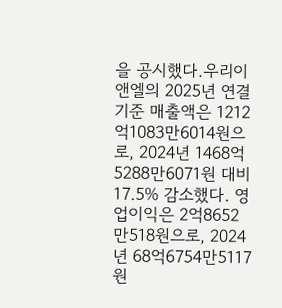을 공시했다.우리이앤엘의 2025년 연결 기준 매출액은 1212억1083만6014원으로, 2024년 1468억5288만6071원 대비 17.5% 감소했다. 영업이익은 2억8652만518원으로, 2024년 68억6754만5117원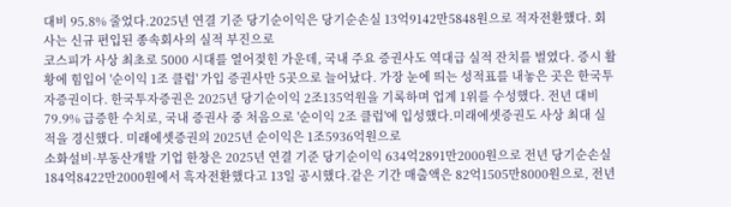대비 95.8% 줄었다.2025년 연결 기준 당기순이익은 당기순손실 13억9142만5848원으로 적자전환했다. 회사는 신규 편입된 종속회사의 실적 부진으로
코스피가 사상 최초로 5000 시대를 열어젖힌 가운데, 국내 주요 증권사도 역대급 실적 잔치를 벌였다. 증시 활황에 힘입어 '순이익 1조 클럽' 가입 증권사만 5곳으로 늘어났다. 가장 눈에 띄는 성적표를 내놓은 곳은 한국투자증권이다. 한국투자증권은 2025년 당기순이익 2조135억원을 기록하며 업계 1위를 수성했다. 전년 대비 79.9% 급증한 수치로, 국내 증권사 중 처음으로 '순이익 2조 클럽'에 입성했다.미래에셋증권도 사상 최대 실적을 경신했다. 미래에셋증권의 2025년 순이익은 1조5936억원으로
소화설비·부동산개발 기업 한창은 2025년 연결 기준 당기순이익 634억2891만2000원으로 전년 당기순손실 184억8422만2000원에서 흑자전환했다고 13일 공시했다.같은 기간 매출액은 82억1505만8000원으로, 전년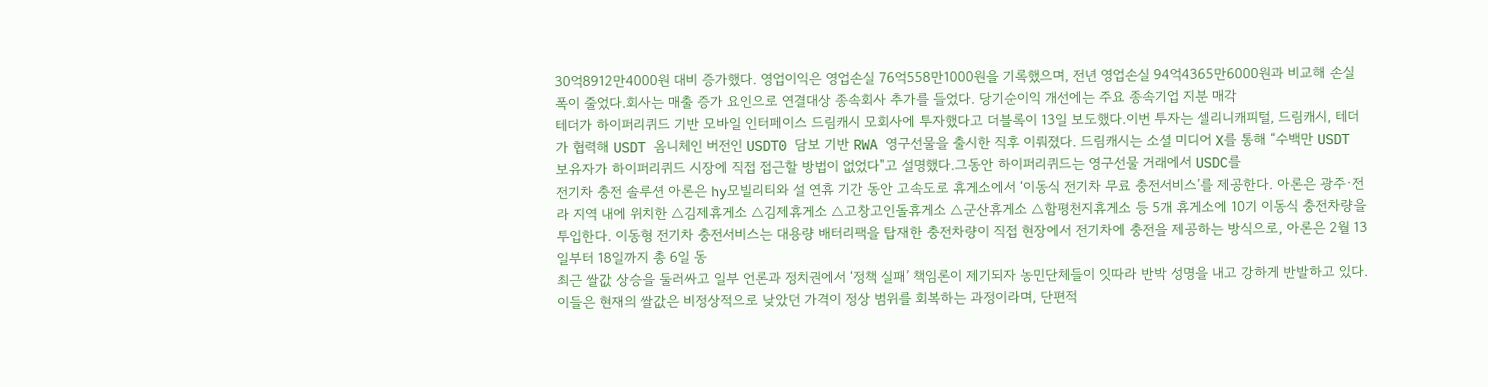30억8912만4000원 대비 증가했다. 영업이익은 영업손실 76억558만1000원을 기록했으며, 전년 영업손실 94억4365만6000원과 비교해 손실 폭이 줄었다.회사는 매출 증가 요인으로 연결대상 종속회사 추가를 들었다. 당기순이익 개선에는 주요 종속기업 지분 매각
테더가 하이퍼리퀴드 기반 모바일 인터페이스 드림캐시 모회사에 투자했다고 더블록이 13일 보도했다.이번 투자는 셀리니캐피털, 드림캐시, 테더가 협력해 USDT 옴니체인 버전인 USDT0 담보 기반 RWA 영구선물을 출시한 직후 이뤄졌다. 드림캐시는 소셜 미디어 X를 통해 “수백만 USDT 보유자가 하이퍼리퀴드 시장에 직접 접근할 방법이 없었다"고 설명했다.그동안 하이퍼리퀴드는 영구선물 거래에서 USDC를
전기차 충전 솔루션 아론은 hy모빌리티와 설 연휴 기간 동안 고속도로 휴게소에서 ‘이동식 전기차 무료 충전서비스’를 제공한다. 아론은 광주·전라 지역 내에 위치한 △김제휴게소 △김제휴게소 △고창고인돌휴게소 △군산휴게소 △함평천지휴게소 등 5개 휴게소에 10기 이동식 충전차량을 투입한다. 이동형 전기차 충전서비스는 대용량 배터리팩을 탑재한 충전차량이 직접 현장에서 전기차에 충전을 제공하는 방식으로, 아론은 2월 13일부터 18일까지 총 6일 동
최근 쌀값 상승을 둘러싸고 일부 언론과 정치권에서 ‘정책 실패’ 책임론이 제기되자 농민단체들이 잇따라 반박 성명을 내고 강하게 반발하고 있다. 이들은 현재의 쌀값은 비정상적으로 낮았던 가격이 정상 범위를 회복하는 과정이라며, 단편적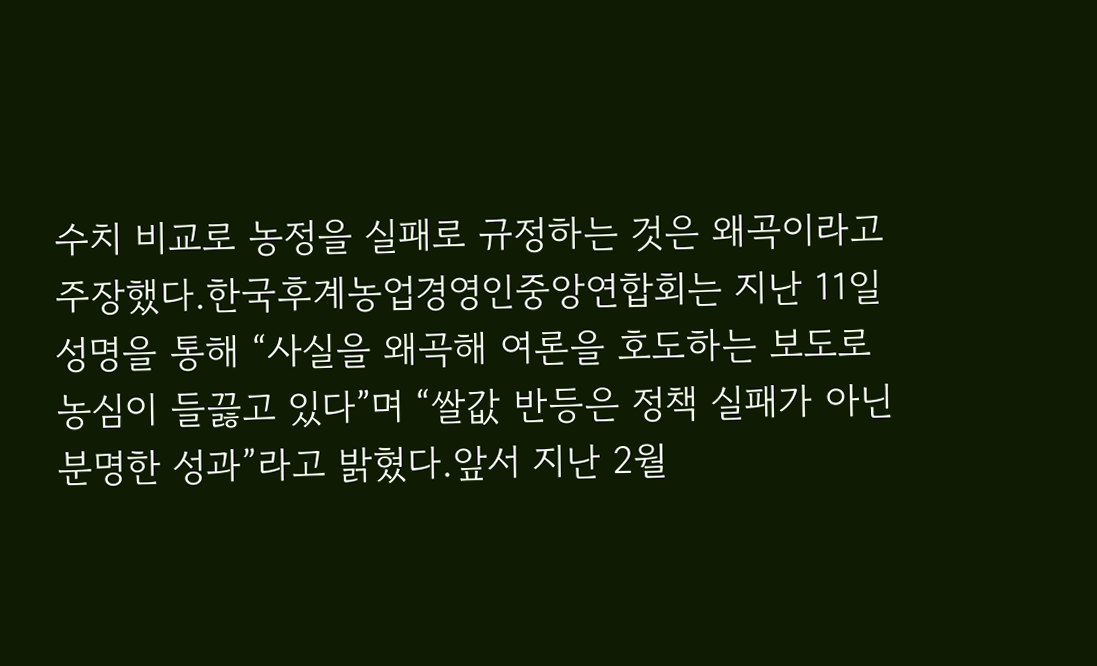수치 비교로 농정을 실패로 규정하는 것은 왜곡이라고 주장했다.한국후계농업경영인중앙연합회는 지난 11일 성명을 통해 “사실을 왜곡해 여론을 호도하는 보도로 농심이 들끓고 있다”며 “쌀값 반등은 정책 실패가 아닌 분명한 성과”라고 밝혔다.앞서 지난 2월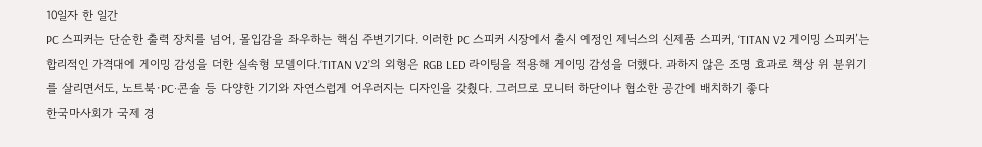10일자 한 일간
PC 스피커는 단순한 출력 장치를 넘어, 몰입감을 좌우하는 핵심 주변기기다. 이러한 PC 스피커 시장에서 출시 예정인 제닉스의 신제품 스피커, ‘TITAN V2 게이밍 스피커’는 합리적인 가격대에 게이밍 감성을 더한 실속형 모델이다.‘TITAN V2’의 외형은 RGB LED 라이팅을 적용해 게이밍 감성을 더했다. 과하지 않은 조명 효과로 책상 위 분위기를 살리면서도, 노트북·PC·콘솔 등 다양한 기기와 자연스럽게 어우러지는 디자인을 갖췄다. 그러므로 모니터 하단이나 협소한 공간에 배치하기 좋다
한국마사회가 국제 경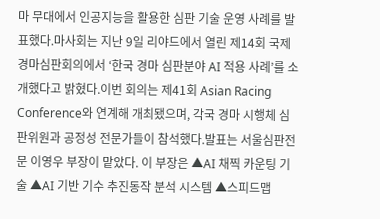마 무대에서 인공지능을 활용한 심판 기술 운영 사례를 발표했다.마사회는 지난 9일 리야드에서 열린 제14회 국제경마심판회의에서 ‘한국 경마 심판분야 AI 적용 사례’를 소개했다고 밝혔다.이번 회의는 제41회 Asian Racing Conference와 연계해 개최됐으며, 각국 경마 시행체 심판위원과 공정성 전문가들이 참석했다.발표는 서울심판전문 이영우 부장이 맡았다. 이 부장은 ▲AI 채찍 카운팅 기술 ▲AI 기반 기수 추진동작 분석 시스템 ▲스피드맵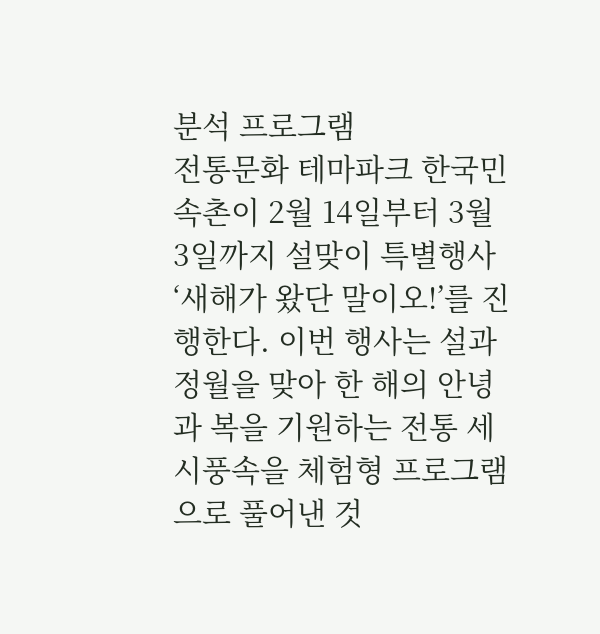분석 프로그램
전통문화 테마파크 한국민속촌이 2월 14일부터 3월 3일까지 설맞이 특별행사 ‘새해가 왔단 말이오!’를 진행한다. 이번 행사는 설과 정월을 맞아 한 해의 안녕과 복을 기원하는 전통 세시풍속을 체험형 프로그램으로 풀어낸 것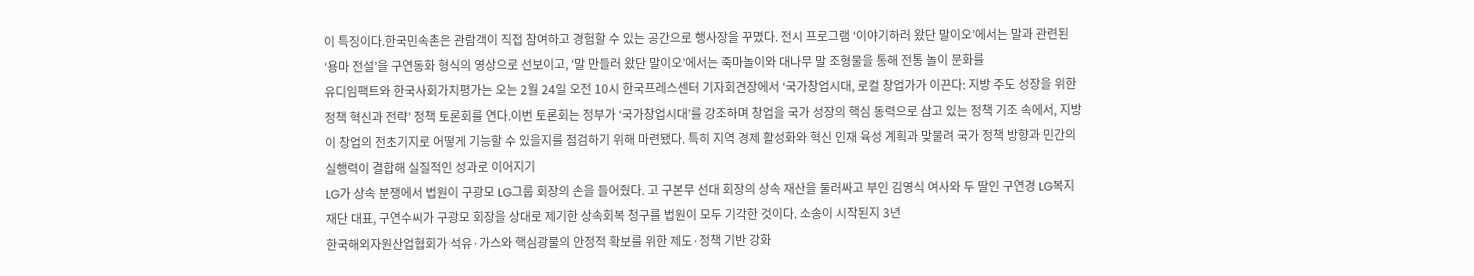이 특징이다.한국민속촌은 관람객이 직접 참여하고 경험할 수 있는 공간으로 행사장을 꾸몄다. 전시 프로그램 ‘이야기하러 왔단 말이오’에서는 말과 관련된 ‘용마 전설’을 구연동화 형식의 영상으로 선보이고, ‘말 만들러 왔단 말이오’에서는 죽마놀이와 대나무 말 조형물을 통해 전통 놀이 문화를
유디임팩트와 한국사회가치평가는 오는 2월 24일 오전 10시 한국프레스센터 기자회견장에서 ‘국가창업시대, 로컬 창업가가 이끈다: 지방 주도 성장을 위한 정책 혁신과 전략’ 정책 토론회를 연다.이번 토론회는 정부가 ‘국가창업시대’를 강조하며 창업을 국가 성장의 핵심 동력으로 삼고 있는 정책 기조 속에서, 지방이 창업의 전초기지로 어떻게 기능할 수 있을지를 점검하기 위해 마련됐다. 특히 지역 경제 활성화와 혁신 인재 육성 계획과 맞물려 국가 정책 방향과 민간의 실행력이 결합해 실질적인 성과로 이어지기
LG가 상속 분쟁에서 법원이 구광모 LG그룹 회장의 손을 들어줬다. 고 구본무 선대 회장의 상속 재산을 둘러싸고 부인 김영식 여사와 두 딸인 구연경 LG복지재단 대표, 구연수씨가 구광모 회장을 상대로 제기한 상속회복 청구를 법원이 모두 기각한 것이다. 소송이 시작된지 3년
한국해외자원산업협회가 석유·가스와 핵심광물의 안정적 확보를 위한 제도·정책 기반 강화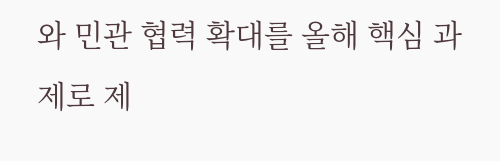와 민관 협력 확대를 올해 핵심 과제로 제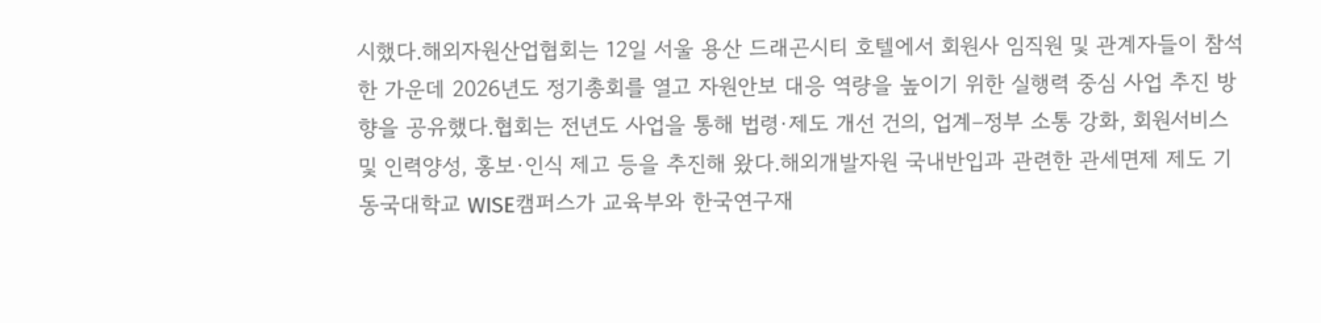시했다.해외자원산업협회는 12일 서울 용산 드래곤시티 호텔에서 회원사 임직원 및 관계자들이 참석한 가운데 2026년도 정기총회를 열고 자원안보 대응 역량을 높이기 위한 실행력 중심 사업 추진 방향을 공유했다.협회는 전년도 사업을 통해 법령·제도 개선 건의, 업계–정부 소통 강화, 회원서비스 및 인력양성, 홍보·인식 제고 등을 추진해 왔다.해외개발자원 국내반입과 관련한 관세면제 제도 기
동국대학교 WISE캠퍼스가 교육부와 한국연구재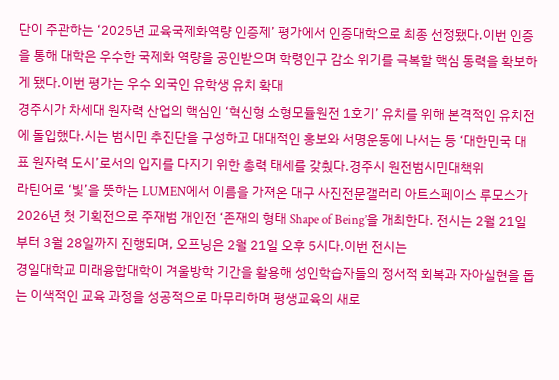단이 주관하는 ‘2025년 교육국제화역량 인증제’ 평가에서 인증대학으로 최종 선정됐다.이번 인증을 통해 대학은 우수한 국제화 역량을 공인받으며 학령인구 감소 위기를 극복할 핵심 동력을 확보하게 됐다.이번 평가는 우수 외국인 유학생 유치 확대
경주시가 차세대 원자력 산업의 핵심인 ‘혁신형 소형모듈원전 1호기’ 유치를 위해 본격적인 유치전에 돌입했다.시는 범시민 추진단을 구성하고 대대적인 홍보와 서명운동에 나서는 등 ‘대한민국 대표 원자력 도시’로서의 입지를 다지기 위한 총력 태세를 갖췄다.경주시 원전범시민대책위
라틴어로 ‘빛’을 뜻하는 LUMEN에서 이름을 가져온 대구 사진전문갤러리 아트스페이스 루모스가 2026년 첫 기획전으로 주재범 개인전 ‘존재의 형태 Shape of Being’을 개최한다. 전시는 2월 21일부터 3월 28일까지 진행되며, 오프닝은 2월 21일 오후 5시다.이번 전시는
경일대학교 미래융합대학이 겨울방학 기간을 활용해 성인학습자들의 정서적 회복과 자아실현을 돕는 이색적인 교육 과정을 성공적으로 마무리하며 평생교육의 새로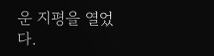운 지평을 열었다.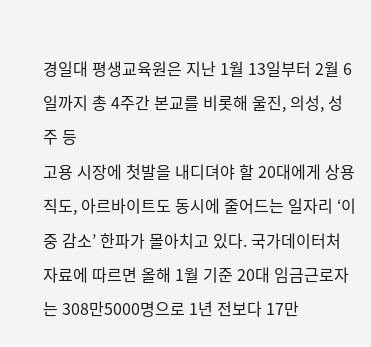경일대 평생교육원은 지난 1월 13일부터 2월 6일까지 총 4주간 본교를 비롯해 울진, 의성, 성주 등
고용 시장에 첫발을 내디뎌야 할 20대에게 상용직도, 아르바이트도 동시에 줄어드는 일자리 ‘이중 감소’ 한파가 몰아치고 있다. 국가데이터처 자료에 따르면 올해 1월 기준 20대 임금근로자는 308만5000명으로 1년 전보다 17만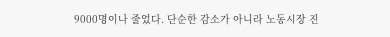9000명이나 줄었다. 단순한 감소가 아니라 노동시장 진